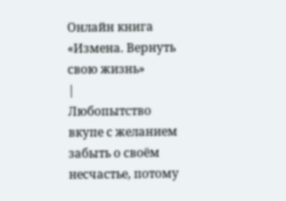Онлайн книга «Измена. Вернуть свою жизнь»
|
Любопытство вкупе с желанием забыть о своём несчастье, потому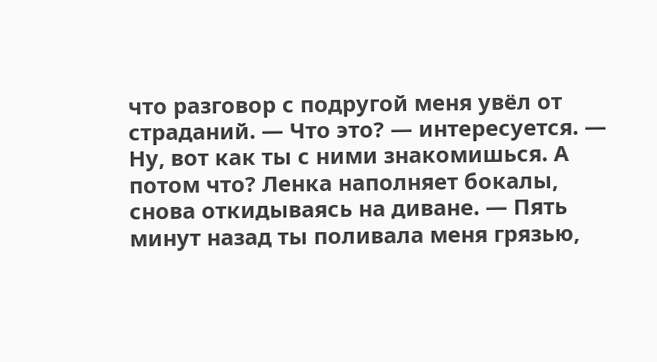что разговор с подругой меня увёл от страданий. — Что это? — интересуется. — Ну, вот как ты с ними знакомишься. А потом что? Ленка наполняет бокалы, снова откидываясь на диване. — Пять минут назад ты поливала меня грязью,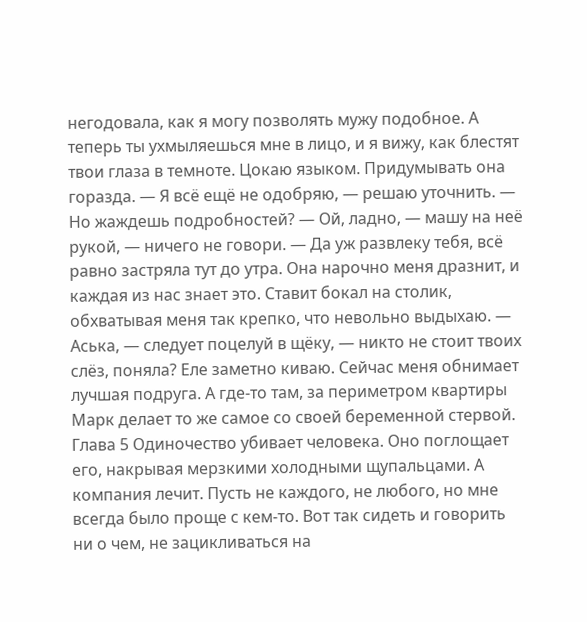негодовала, как я могу позволять мужу подобное. А теперь ты ухмыляешься мне в лицо, и я вижу, как блестят твои глаза в темноте. Цокаю языком. Придумывать она горазда. — Я всё ещё не одобряю, — решаю уточнить. — Но жаждешь подробностей? — Ой, ладно, — машу на неё рукой, — ничего не говори. — Да уж развлеку тебя, всё равно застряла тут до утра. Она нарочно меня дразнит, и каждая из нас знает это. Ставит бокал на столик, обхватывая меня так крепко, что невольно выдыхаю. — Аська, — следует поцелуй в щёку, — никто не стоит твоих слёз, поняла? Еле заметно киваю. Сейчас меня обнимает лучшая подруга. А где-то там, за периметром квартиры Марк делает то же самое со своей беременной стервой. Глава 5 Одиночество убивает человека. Оно поглощает его, накрывая мерзкими холодными щупальцами. А компания лечит. Пусть не каждого, не любого, но мне всегда было проще с кем-то. Вот так сидеть и говорить ни о чем, не зацикливаться на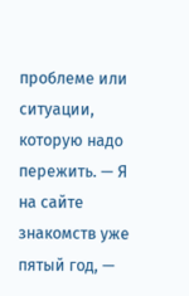проблеме или ситуации, которую надо пережить. — Я на сайте знакомств уже пятый год, —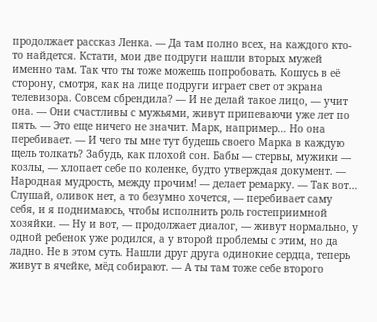продолжает рассказ Ленка. — Да там полно всех, на каждого кто-то найдется. Кстати, мои две подруги нашли вторых мужей именно там. Так что ты тоже можешь попробовать. Кошусь в её сторону, смотря, как на лице подруги играет свет от экрана телевизора. Совсем сбрендила? — И не делай такое лицо, — учит она. — Они счастливы с мужьями, живут припеваючи уже лет по пять. — Это еще ничего не значит. Марк, например… Но она перебивает. — И чего ты мне тут будешь своего Марка в каждую щель толкать? Забудь, как плохой сон. Бабы — стервы, мужики — козлы, — хлопает себе по коленке, будто утверждая документ. — Народная мудрость, между прочим! — делает ремарку. — Так вот… Слушай, оливок нет, а то безумно хочется, — перебивает саму себя, и я поднимаюсь, чтобы исполнить роль гостеприимной хозяйки. — Ну и вот, — продолжает диалог, — живут нормально, у одной ребенок уже родился, а у второй проблемы с этим, но да ладно. Не в этом суть. Нашли друг друга одинокие сердца, теперь живут в ячейке, мёд собирают. — А ты там тоже себе второго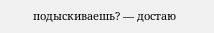подыскиваешь? — достаю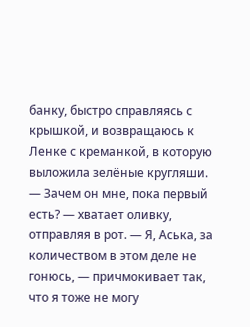банку, быстро справляясь с крышкой, и возвращаюсь к Ленке с креманкой, в которую выложила зелёные кругляши. — Зачем он мне, пока первый есть? — хватает оливку, отправляя в рот. — Я, Аська, за количеством в этом деле не гонюсь, — причмокивает так, что я тоже не могу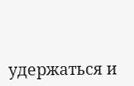удержаться и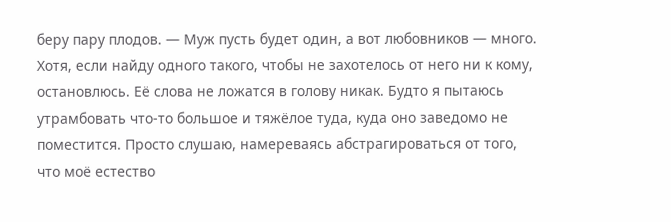беру пару плодов. — Муж пусть будет один, а вот любовников — много. Хотя, если найду одного такого, чтобы не захотелось от него ни к кому, остановлюсь. Её слова не ложатся в голову никак. Будто я пытаюсь утрамбовать что-то большое и тяжёлое туда, куда оно заведомо не поместится. Просто слушаю, намереваясь абстрагироваться от того, что моё естество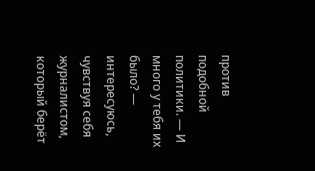против подобной политики. — И много у тебя их было? — интересуюсь, чувствуя себя журналистом, который берёт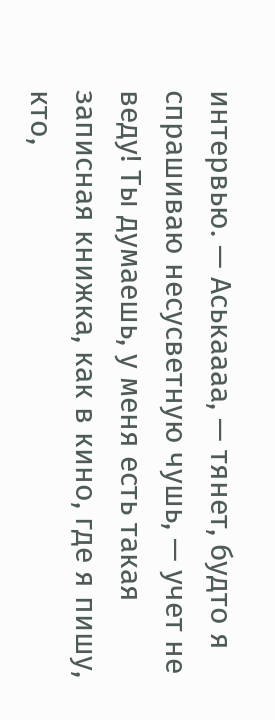интервью. — Аськаааа, — тянет, будто я спрашиваю несусветную чушь, — учет не веду! Ты думаешь, у меня есть такая записная книжка, как в кино, где я пишу, кто,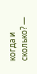когда и сколько? —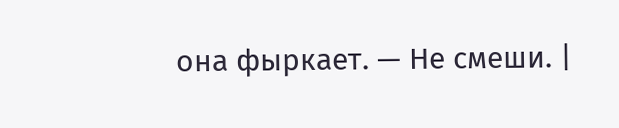она фыркает. — Не смеши. |